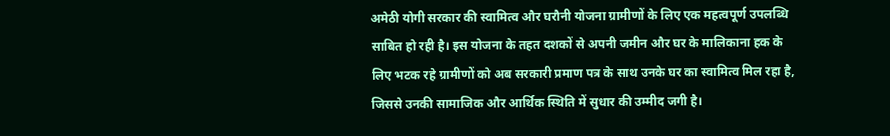अमेठी योगी सरकार की स्वामित्व और घरौनी योजना ग्रामीणों के लिए एक महत्वपूर्ण उपलब्धि साबित हो रही है। इस योजना के तहत दशकों से अपनी जमीन और घर के मालिकाना हक के लिए भटक रहे ग्रामीणों को अब सरकारी प्रमाण पत्र के साथ उनके घर का स्वामित्व मिल रहा है, जिससे उनकी सामाजिक और आर्थिक स्थिति में सुधार की उम्मीद जगी है।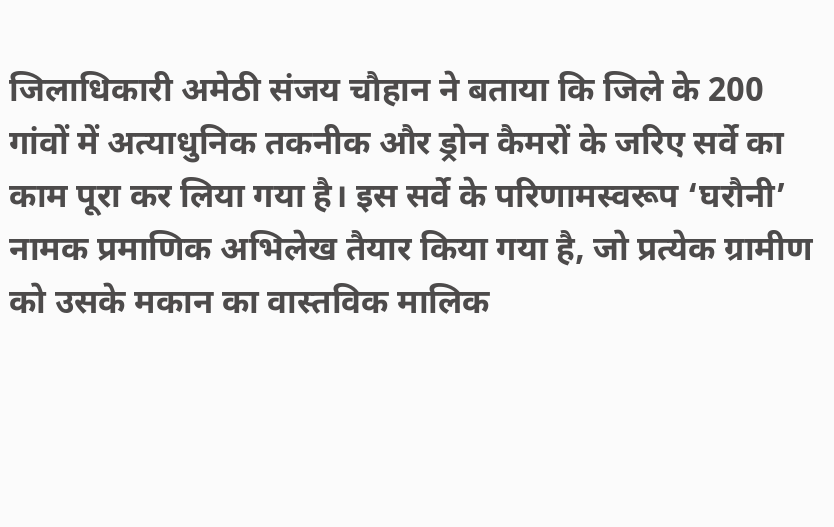जिलाधिकारी अमेठी संजय चौहान ने बताया कि जिले के 200 गांवों में अत्याधुनिक तकनीक और ड्रोन कैमरों के जरिए सर्वे का काम पूरा कर लिया गया है। इस सर्वे के परिणामस्वरूप ‘घरौनी’ नामक प्रमाणिक अभिलेख तैयार किया गया है, जो प्रत्येक ग्रामीण को उसके मकान का वास्तविक मालिक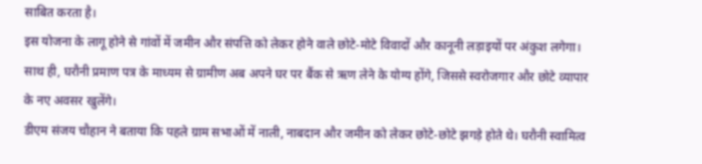साबित करता है।
इस योजना के लागू होने से गांवों में जमीन और संपत्ति को लेकर होने वाले छोटे-मोटे विवादों और कानूनी लड़ाइयों पर अंकुश लगेगा। साथ ही, घरौनी प्रमाण पत्र के माध्यम से ग्रामीण अब अपने घर पर बैंक से ऋण लेने के योग्य होंगे, जिससे स्वरोजगार और छोटे व्यापार के नए अवसर खुलेंगे।
डीएम संजय चौहान ने बताया कि पहले ग्राम सभाओं में नाली, नाबदान और जमीन को लेकर छोटे-छोटे झगड़े होते थे। घरौनी स्वामित्व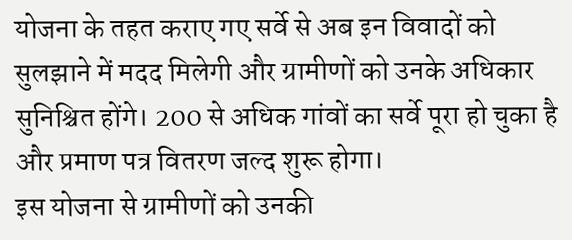योजना के तहत कराए गए सर्वे से अब इन विवादों को सुलझाने में मदद मिलेगी और ग्रामीणों को उनके अधिकार सुनिश्चित होंगे। 200 से अधिक गांवों का सर्वे पूरा हो चुका है और प्रमाण पत्र वितरण जल्द शुरू होगा।
इस योजना से ग्रामीणों को उनकी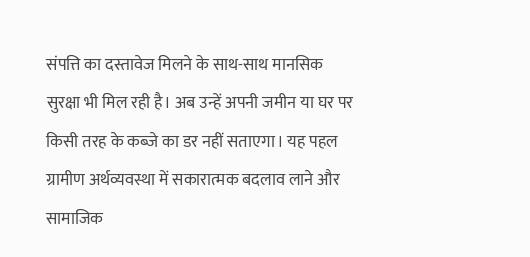संपत्ति का दस्तावेज मिलने के साथ-साथ मानसिक सुरक्षा भी मिल रही है। अब उन्हें अपनी जमीन या घर पर किसी तरह के कब्जे का डर नहीं सताएगा। यह पहल ग्रामीण अर्थव्यवस्था में सकारात्मक बदलाव लाने और सामाजिक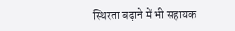स्थिरता बढ़ाने में भी सहायक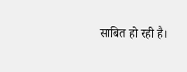साबित हो रही है।